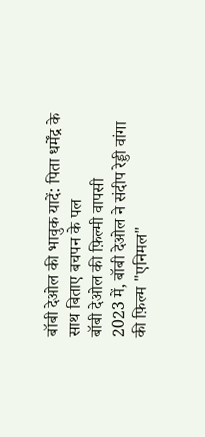बॉबी देओल की भावुक यादें: पिता धर्मेंद्र के साथ बिताए बचपन के पल
बॉबी देओल की फ़िल्मी वापसी
2023 में, बॉबी देओल ने संदीप रेड्डी वांगा की फ़िल्म "एनिमल"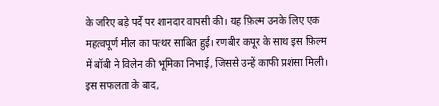के जरिए बड़े पर्दे पर शानदार वापसी की। यह फ़िल्म उनके लिए एक महत्वपूर्ण मील का पत्थर साबित हुई। रणबीर कपूर के साथ इस फ़िल्म में बॉबी ने विलेन की भूमिका निभाई, जिससे उन्हें काफी प्रशंसा मिली। इस सफलता के बाद,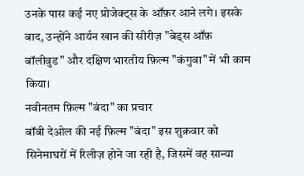उनके पास कई नए प्रोजेक्ट्स के ऑफ़र आने लगे। इसके बाद, उन्होंने आर्यन खान की सीरीज़ "बेड्स ऑफ़ बॉलीवुड" और दक्षिण भारतीय फ़िल्म "कंगुवा" में भी काम किया।
नवीनतम फ़िल्म "बंदा" का प्रचार
बॉबी देओल की नई फ़िल्म "बंदा" इस शुक्रवार को सिनेमाघरों में रिलीज़ होने जा रही है, जिसमें वह सान्या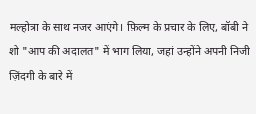मल्होत्रा के साथ नजर आएंगे। फ़िल्म के प्रचार के लिए, बॉबी ने शो "आप की अदालत" में भाग लिया, जहां उन्होंने अपनी निजी ज़िंदगी के बारे में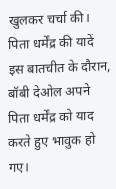खुलकर चर्चा की।
पिता धर्मेंद्र की यादें
इस बातचीत के दौरान, बॉबी देओल अपने पिता धर्मेंद्र को याद करते हुए भावुक हो गए।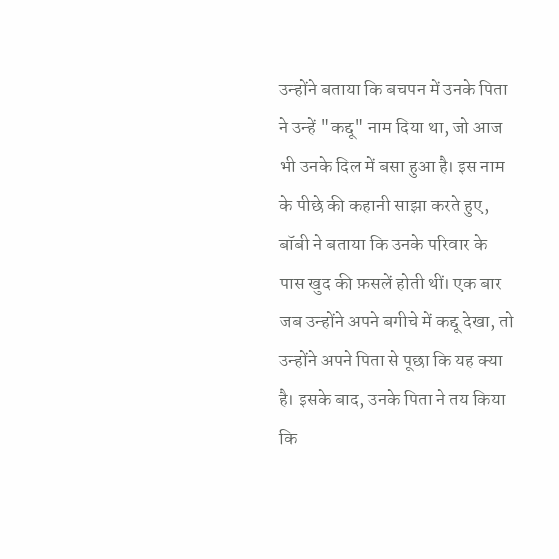उन्होंने बताया कि बचपन में उनके पिता ने उन्हें "कद्दू" नाम दिया था, जो आज भी उनके दिल में बसा हुआ है। इस नाम के पीछे की कहानी साझा करते हुए, बॉबी ने बताया कि उनके परिवार के पास खुद की फ़सलें होती थीं। एक बार जब उन्होंने अपने बगीचे में कद्दू देखा, तो उन्होंने अपने पिता से पूछा कि यह क्या है। इसके बाद, उनके पिता ने तय किया कि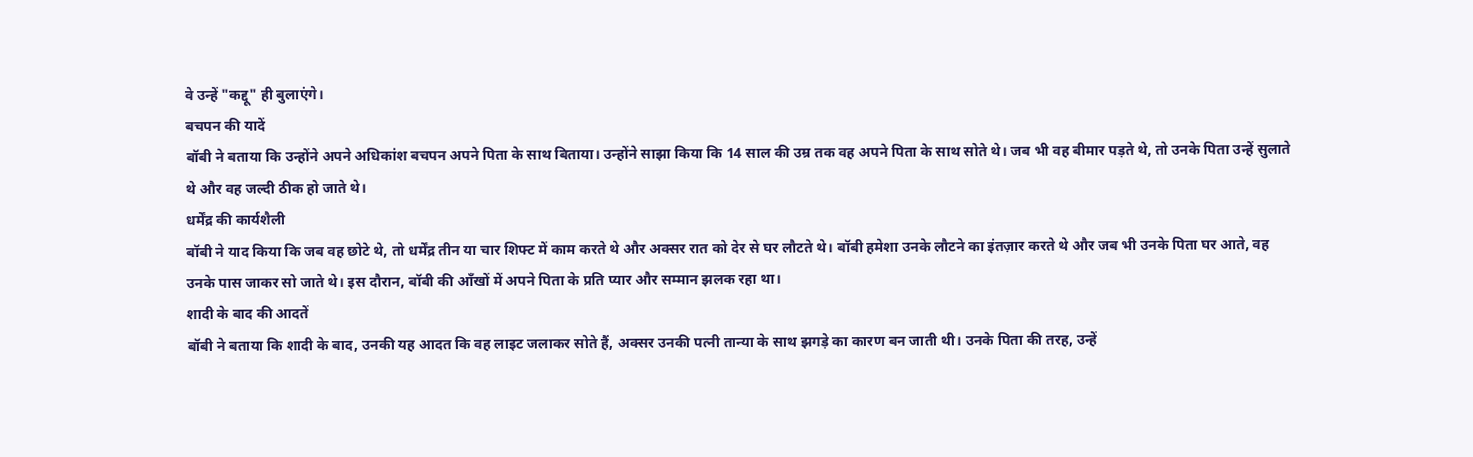वे उन्हें "कद्दू" ही बुलाएंगे।
बचपन की यादें
बॉबी ने बताया कि उन्होंने अपने अधिकांश बचपन अपने पिता के साथ बिताया। उन्होंने साझा किया कि 14 साल की उम्र तक वह अपने पिता के साथ सोते थे। जब भी वह बीमार पड़ते थे, तो उनके पिता उन्हें सुलाते थे और वह जल्दी ठीक हो जाते थे।
धर्मेंद्र की कार्यशैली
बॉबी ने याद किया कि जब वह छोटे थे, तो धर्मेंद्र तीन या चार शिफ्ट में काम करते थे और अक्सर रात को देर से घर लौटते थे। बॉबी हमेशा उनके लौटने का इंतज़ार करते थे और जब भी उनके पिता घर आते, वह उनके पास जाकर सो जाते थे। इस दौरान, बॉबी की आँखों में अपने पिता के प्रति प्यार और सम्मान झलक रहा था।
शादी के बाद की आदतें
बॉबी ने बताया कि शादी के बाद, उनकी यह आदत कि वह लाइट जलाकर सोते हैं, अक्सर उनकी पत्नी तान्या के साथ झगड़े का कारण बन जाती थी। उनके पिता की तरह, उन्हें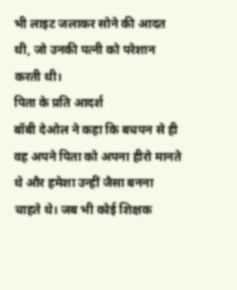भी लाइट जलाकर सोने की आदत थी, जो उनकी पत्नी को परेशान करती थी।
पिता के प्रति आदर्श
बॉबी देओल ने कहा कि बचपन से ही वह अपने पिता को अपना हीरो मानते थे और हमेशा उन्हीं जैसा बनना चाहते थे। जब भी कोई शिक्षक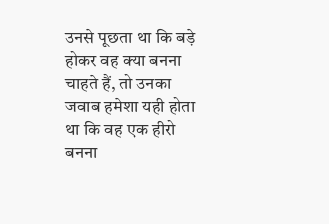उनसे पूछता था कि बड़े होकर वह क्या बनना चाहते हैं, तो उनका जवाब हमेशा यही होता था कि वह एक हीरो बनना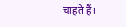चाहते हैं।